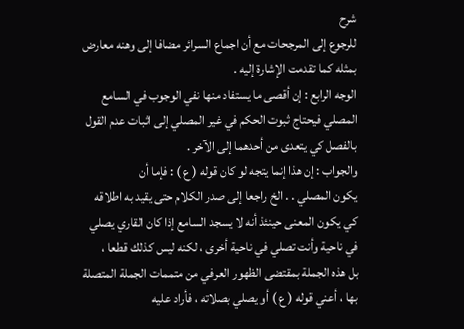شرح
للرجوع إلى المرجحات مع أن اجماع السرائر مضافا إلى وهنه معارض
بمثله كما تقدمت الإشارة إليه .
الوجه الرابع : إن أقصى ما يستفاد منها نفي الوجوب في السامع
المصلي فيحتاج ثبوت الحكم في غير المصلي إلى اثبات عدم القول
بالفصل كي يتعدى من أحدهما إلى الآخر .
والجواب : إن هذا إنما يتجه لو كان قوله ( ع ) : فإما أن
يكون المصلي . . الخ راجعا إلى صدر الكلام حتى يقيد به اطلاقه
كي يكون المعنى حينئذ أنه لا يسجد السامع إذا كان القاري يصلي
في ناحية وأنت تصلي في ناحية أخرى ، لكنه ليس كذلك قطعا ،
بل هذه الجملة بمقتضى الظهور العرفي من متممات الجملة المتصلة
بها ، أعني قوله ( ع ) أو يصلي بصلاته ، فأراد عليه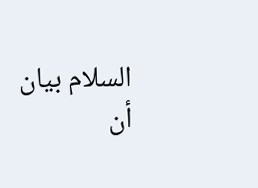السلام بيان
أن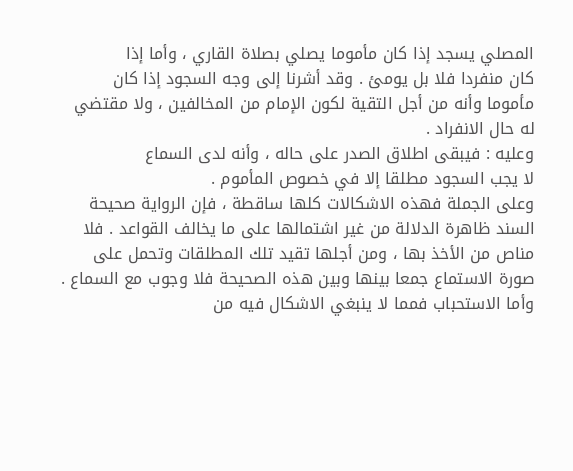المصلي يسجد إذا كان مأموما يصلي بصلاة القاري ، وأما إذا
كان منفردا فلا بل يومئ . وقد أشرنا إلى وجه السجود إذا كان
مأموما وأنه من أجل التقية لكون الإمام من المخالفين ، ولا مقتضي
له حال الانفراد .
وعليه : فيبقى اطلاق الصدر على حاله ، وأنه لدى السماع
لا يجب السجود مطلقا إلا في خصوص المأموم .
وعلى الجملة فهذه الاشكالات كلها ساقطة ، فإن الرواية صحيحة
السند ظاهرة الدلالة من غير اشتمالها على ما يخالف القواعد . فلا
مناص من الأخذ بها ، ومن أجلها تقيد تلك المطلقات وتحمل على
صورة الاستماع جمعا بينها وبين هذه الصحيحة فلا وجوب مع السماع .
وأما الاستحباب فمما لا ينبغي الاشكال فيه من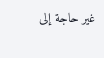غير حاجة إلى